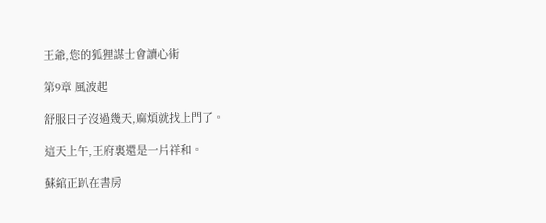王爺,您的狐狸謀士會讀心術

第9章 風波起

舒服日子沒過幾天,麻煩就找上門了。

這天上午,王府裏還是一片祥和。

蘇綰正趴在書房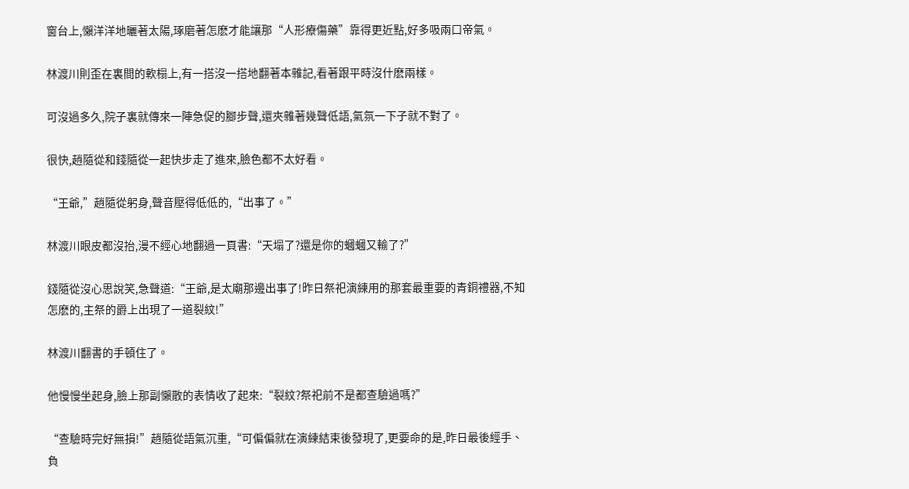窗台上,懶洋洋地曬著太陽,琢磨著怎麽才能讓那“人形療傷藥”靠得更近點,好多吸兩口帝氣。

林渡川則歪在裏間的軟榻上,有一搭沒一搭地翻著本雜記,看著跟平時沒什麽兩樣。

可沒過多久,院子裏就傳來一陣急促的腳步聲,還夾雜著幾聲低語,氣氛一下子就不對了。

很快,趙隨從和錢隨從一起快步走了進來,臉色都不太好看。

“王爺,”趙隨從躬身,聲音壓得低低的,“出事了。”

林渡川眼皮都沒抬,漫不經心地翻過一頁書:“天塌了?還是你的蟈蟈又輸了?”

錢隨從沒心思說笑,急聲道:“王爺,是太廟那邊出事了!昨日祭祀演練用的那套最重要的青銅禮器,不知怎麽的,主祭的爵上出現了一道裂紋!”

林渡川翻書的手頓住了。

他慢慢坐起身,臉上那副懶散的表情收了起來:“裂紋?祭祀前不是都查驗過嗎?”

“查驗時完好無損!”趙隨從語氣沉重,“可偏偏就在演練結束後發現了,更要命的是,昨日最後經手、負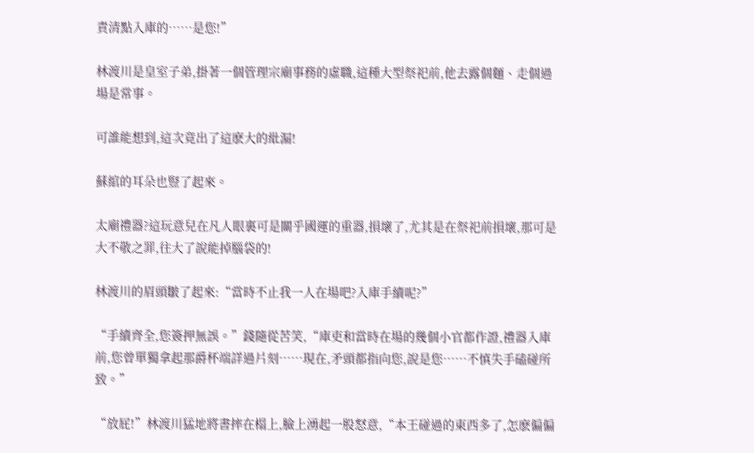責清點入庫的……是您!”

林渡川是皇室子弟,掛著一個管理宗廟事務的虛職,這種大型祭祀前,他去露個麵、走個過場是常事。

可誰能想到,這次竟出了這麽大的紕漏!

蘇綰的耳朵也豎了起來。

太廟禮器?這玩意兒在凡人眼裏可是關乎國運的重器,損壞了,尤其是在祭祀前損壞,那可是大不敬之罪,往大了說能掉腦袋的!

林渡川的眉頭皺了起來:“當時不止我一人在場吧?入庫手續呢?”

“手續齊全,您簽押無誤。”錢隨從苦笑,“庫吏和當時在場的幾個小官都作證,禮器入庫前,您曾單獨拿起那爵杯端詳過片刻……現在,矛頭都指向您,說是您……不慎失手磕碰所致。”

“放屁!”林渡川猛地將書摔在榻上,臉上湧起一股怒意,“本王碰過的東西多了,怎麽偏偏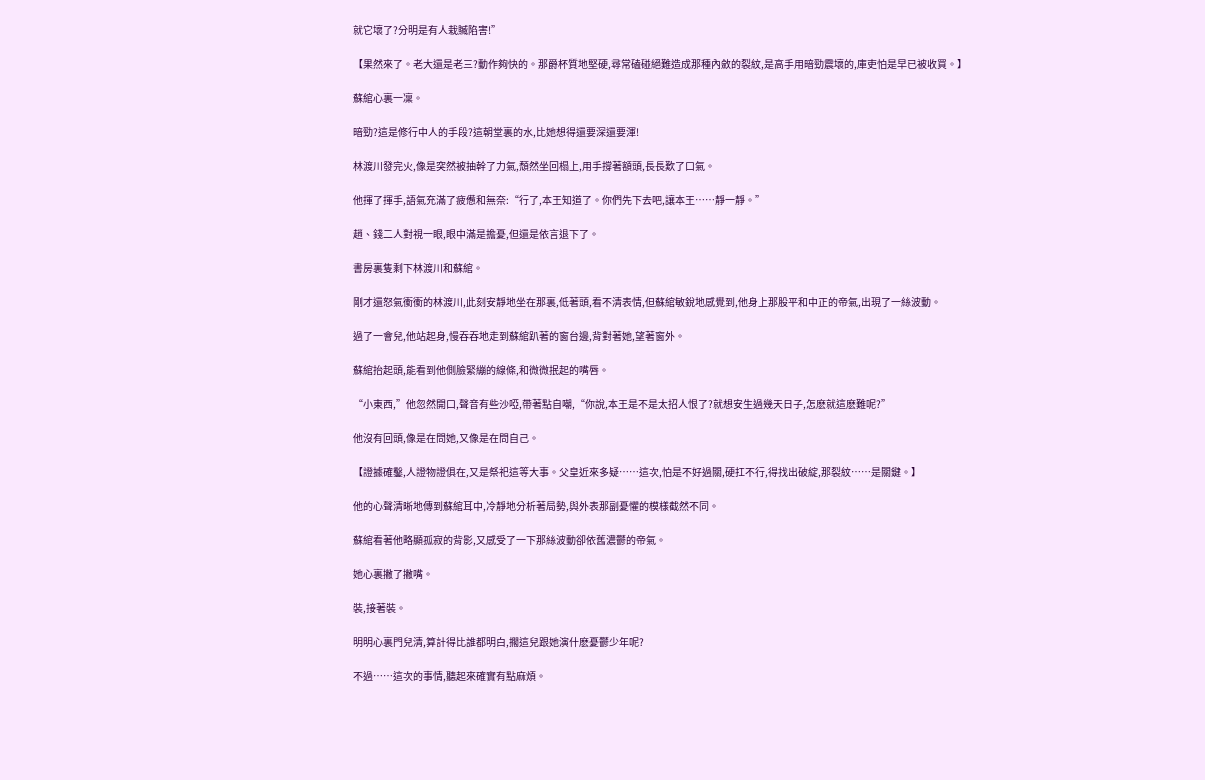就它壞了?分明是有人栽贓陷害!”

【果然來了。老大還是老三?動作夠快的。那爵杯質地堅硬,尋常磕碰絕難造成那種內斂的裂紋,是高手用暗勁震壞的,庫吏怕是早已被收買。】

蘇綰心裏一凜。

暗勁?這是修行中人的手段?這朝堂裏的水,比她想得還要深還要渾!

林渡川發完火,像是突然被抽幹了力氣,頹然坐回榻上,用手撐著額頭,長長歎了口氣。

他揮了揮手,語氣充滿了疲憊和無奈:“行了,本王知道了。你們先下去吧,讓本王……靜一靜。”

趙、錢二人對視一眼,眼中滿是擔憂,但還是依言退下了。

書房裏隻剩下林渡川和蘇綰。

剛才還怒氣衝衝的林渡川,此刻安靜地坐在那裏,低著頭,看不清表情,但蘇綰敏銳地感覺到,他身上那股平和中正的帝氣,出現了一絲波動。

過了一會兒,他站起身,慢吞吞地走到蘇綰趴著的窗台邊,背對著她,望著窗外。

蘇綰抬起頭,能看到他側臉緊繃的線條,和微微抿起的嘴唇。

“小東西,”他忽然開口,聲音有些沙啞,帶著點自嘲,“你說,本王是不是太招人恨了?就想安生過幾天日子,怎麽就這麽難呢?”

他沒有回頭,像是在問她,又像是在問自己。

【證據確鑿,人證物證俱在,又是祭祀這等大事。父皇近來多疑……這次,怕是不好過關,硬扛不行,得找出破綻,那裂紋……是關鍵。】

他的心聲清晰地傳到蘇綰耳中,冷靜地分析著局勢,與外表那副憂懼的模樣截然不同。

蘇綰看著他略顯孤寂的背影,又感受了一下那絲波動卻依舊濃鬱的帝氣。

她心裏撇了撇嘴。

裝,接著裝。

明明心裏門兒清,算計得比誰都明白,擱這兒跟她演什麽憂鬱少年呢?

不過……這次的事情,聽起來確實有點麻煩。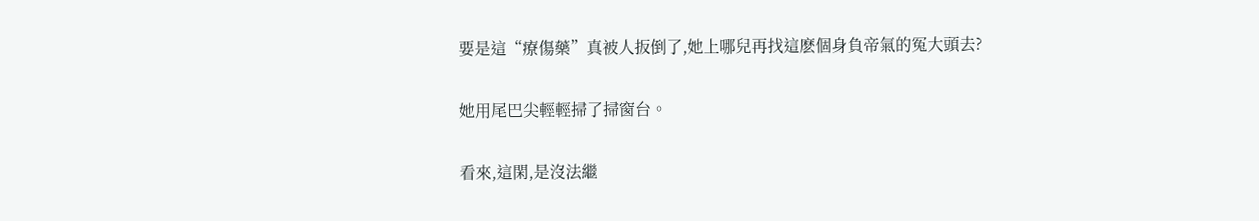要是這“療傷藥”真被人扳倒了,她上哪兒再找這麽個身負帝氣的冤大頭去?

她用尾巴尖輕輕掃了掃窗台。

看來,這閑,是沒法繼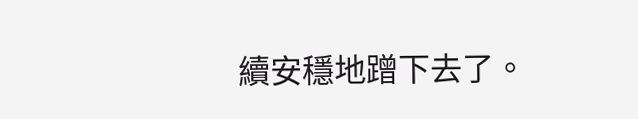續安穩地蹭下去了。